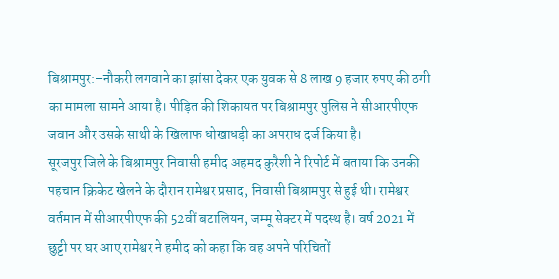बिश्रामपुर:–नौकरी लगवाने का झांसा देकर एक युवक से 8 लाख 9 हजार रुपए की ठगी का मामला सामने आया है। पीड़ित की शिकायत पर बिश्रामपुर पुलिस ने सीआरपीएफ जवान और उसके साथी के खिलाफ धोखाधड़ी का अपराध दर्ज किया है।
सूरजपुर जिले के बिश्रामपुर निवासी हमीद अहमद कुरैशी ने रिपोर्ट में बताया कि उनकी पहचान क्रिकेट खेलने के दौरान रामेश्वर प्रसाद, निवासी बिश्रामपुर से हुई थी। रामेश्वर वर्तमान में सीआरपीएफ की 52वीं बटालियन, जम्मू सेक्टर में पदस्थ है। वर्ष 2021 में छुट्टी पर घर आए रामेश्वर ने हमीद को कहा कि वह अपने परिचितों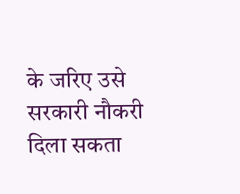के जरिए उसे सरकारी नौकरी दिला सकता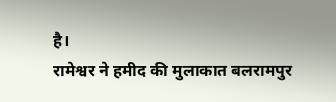है।
रामेश्वर ने हमीद की मुलाकात बलरामपुर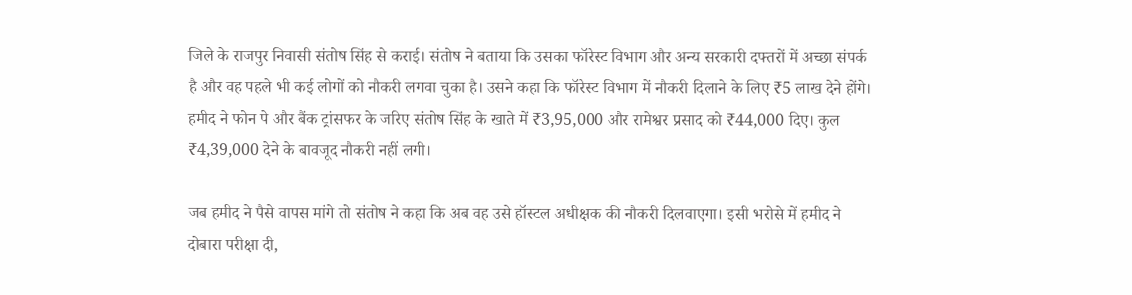जिले के राजपुर निवासी संतोष सिंह से कराई। संतोष ने बताया कि उसका फॉरेस्ट विभाग और अन्य सरकारी दफ्तरों में अच्छा संपर्क है और वह पहले भी कई लोगों को नौकरी लगवा चुका है। उसने कहा कि फॉरेस्ट विभाग में नौकरी दिलाने के लिए ₹5 लाख देने होंगे।
हमीद ने फोन पे और बैंक ट्रांसफर के जरिए संतोष सिंह के खाते में ₹3,95,000 और रामेश्वर प्रसाद को ₹44,000 दिए। कुल ₹4,39,000 देने के बावजूद नौकरी नहीं लगी।

जब हमीद ने पैसे वापस मांगे तो संतोष ने कहा कि अब वह उसे हॉस्टल अधीक्षक की नौकरी दिलवाएगा। इसी भरोसे में हमीद ने दोबारा परीक्षा दी,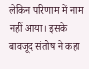लेकिन परिणाम में नाम नहीं आया। इसके बावजूद संतोष ने कहा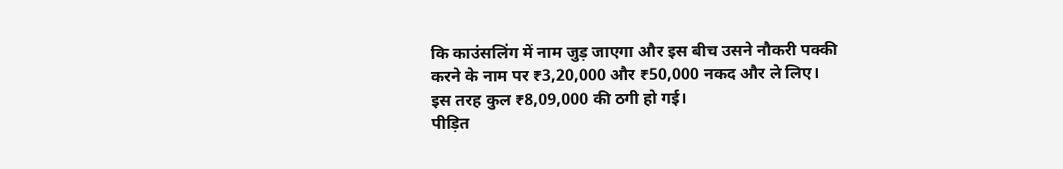कि काउंसलिंग में नाम जुड़ जाएगा और इस बीच उसने नौकरी पक्की करने के नाम पर ₹3,20,000 और ₹50,000 नकद और ले लिए।
इस तरह कुल ₹8,09,000 की ठगी हो गई।
पीड़ित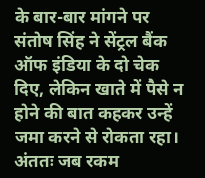के बार-बार मांगने पर संतोष सिंह ने सेंट्रल बैंक ऑफ इंडिया के दो चेक दिए, लेकिन खाते में पैसे न होने की बात कहकर उन्हें जमा करने से रोकता रहा। अंततः जब रकम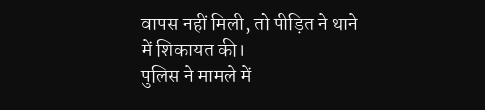वापस नहीं मिली, तो पीड़ित ने थाने में शिकायत की।
पुलिस ने मामले में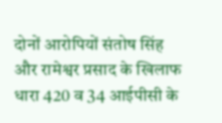दोनों आरोपियों संतोष सिंह और रामेश्वर प्रसाद के खिलाफ धारा 420 व 34 आईपीसी के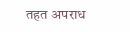तहत अपराध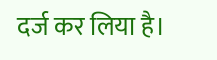दर्ज कर लिया है।